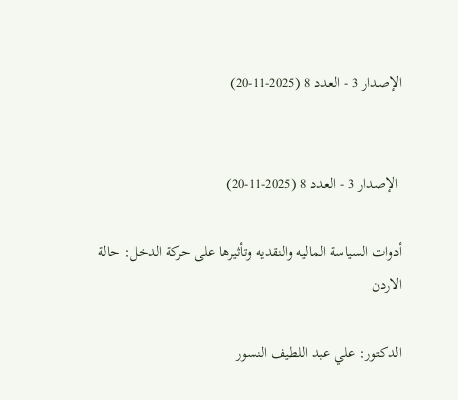الإصدار 3 - العدد 8 (2025-11-20)


 الإصدار 3 - العدد 8 (2025-11-20)

أدوات السياسة الماليه والنقديه وتأثيرها على حركة الدخل: حالة الاردن

الدكتور: علي عبد اللطيف النسور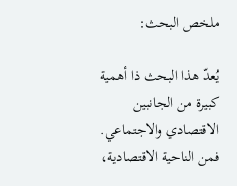ملخص البحث:

يُعدّ هذا البحث ذا أهمية كبيرة من الجانبين الاقتصادي والاجتماعي. فمن الناحية الاقتصادية،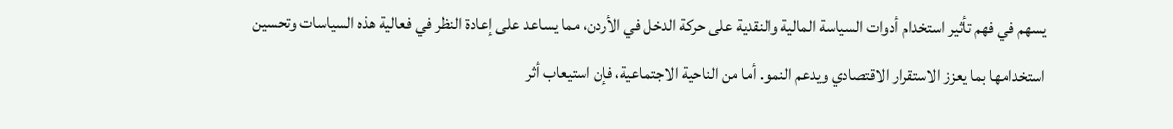يسهم في فهم تأثير استخدام أدوات السياسة المالية والنقدية على حركة الدخل في الأردن، مما يساعد على إعادة النظر في فعالية هذه السياسات وتحسين استخدامها بما يعزز الاستقرار الاقتصادي ويدعم النمو. أما من الناحية الاجتماعية، فإن استيعاب أثر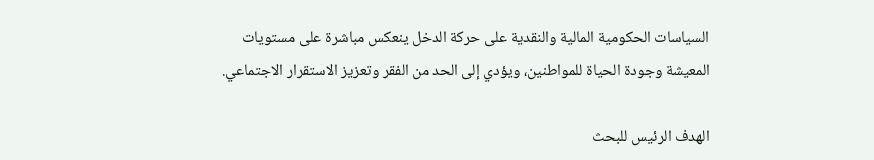السياسات الحكومية المالية والنقدية على حركة الدخل ينعكس مباشرة على مستويات المعيشة وجودة الحياة للمواطنين، ويؤدي إلى الحد من الفقر وتعزيز الاستقرار الاجتماعي.

الهدف الرئيس للبحث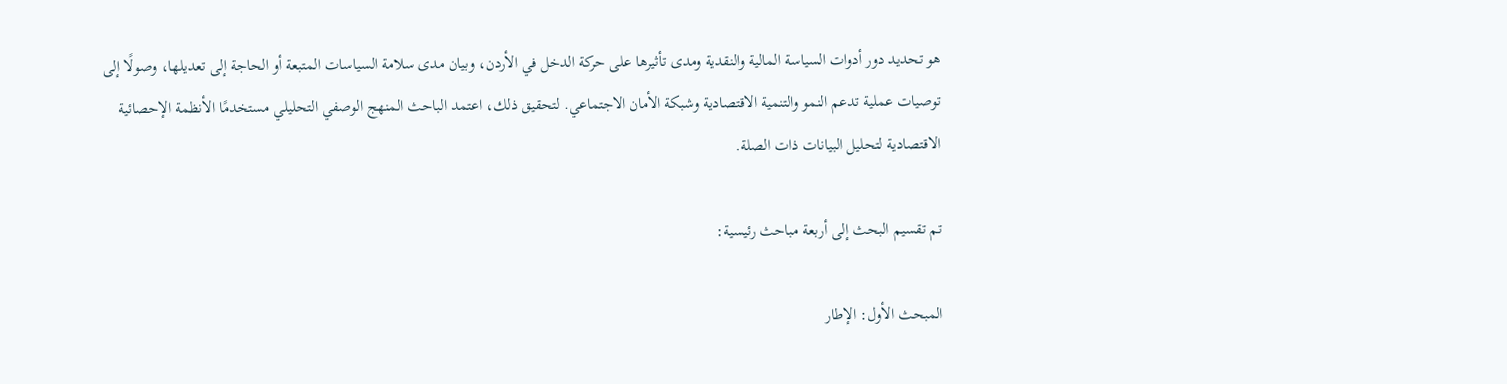هو تحديد دور أدوات السياسة المالية والنقدية ومدى تأثيرها على حركة الدخل في الأردن، وبيان مدى سلامة السياسات المتبعة أو الحاجة إلى تعديلها، وصولًا إلى توصيات عملية تدعم النمو والتنمية الاقتصادية وشبكة الأمان الاجتماعي. لتحقيق ذلك، اعتمد الباحث المنهج الوصفي التحليلي مستخدمًا الأنظمة الإحصائية الاقتصادية لتحليل البيانات ذات الصلة.

تم تقسيم البحث إلى أربعة مباحث رئيسية:

المبحث الأول: الإطار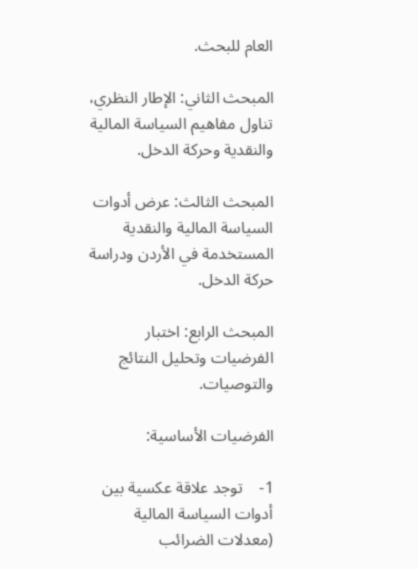العام للبحث.

المبحث الثاني: الإطار النظري، تناول مفاهيم السياسة المالية والنقدية وحركة الدخل.

المبحث الثالث: عرض أدوات السياسة المالية والنقدية المستخدمة في الأردن ودراسة حركة الدخل.

المبحث الرابع: اختبار الفرضيات وتحليل النتائج والتوصيات.

الفرضيات الأساسية:

1-    توجد علاقة عكسية بين أدوات السياسة المالية (معدلات الضرائب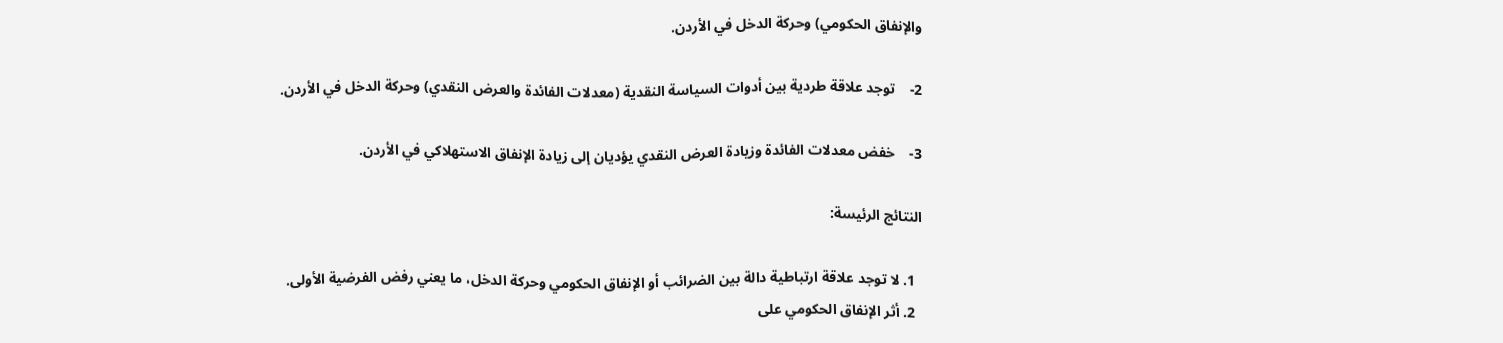والإنفاق الحكومي) وحركة الدخل في الأردن.

2-    توجد علاقة طردية بين أدوات السياسة النقدية (معدلات الفائدة والعرض النقدي) وحركة الدخل في الأردن.

3-    خفض معدلات الفائدة وزيادة العرض النقدي يؤديان إلى زيادة الإنفاق الاستهلاكي في الأردن.

النتائج الرئيسة:

  1. لا توجد علاقة ارتباطية دالة بين الضرائب أو الإنفاق الحكومي وحركة الدخل، ما يعني رفض الفرضية الأولى.
  2. أثر الإنفاق الحكومي على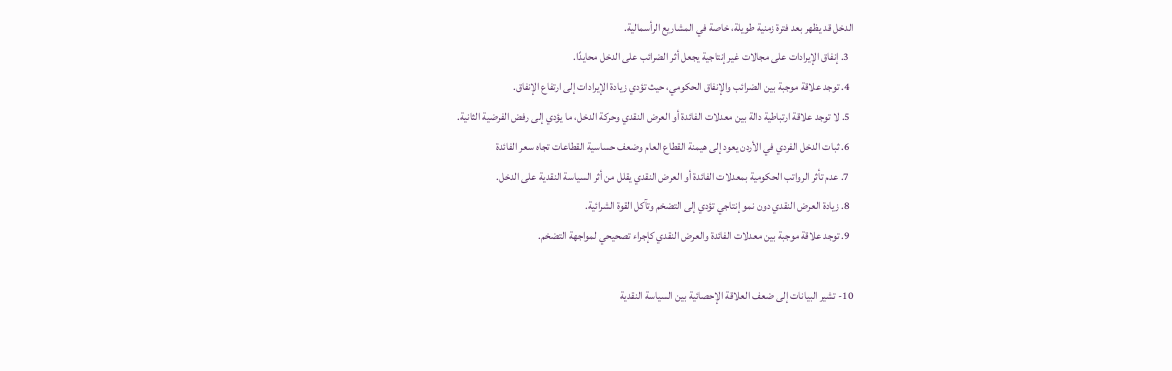الدخل قد يظهر بعد فترة زمنية طويلة، خاصة في المشاريع الرأسمالية.
  3. إنفاق الإيرادات على مجالات غير إنتاجية يجعل أثر الضرائب على الدخل محايدًا.
  4. توجد علاقة موجبة بين الضرائب والإنفاق الحكومي، حيث تؤدي زيادة الإيرادات إلى ارتفاع الإنفاق.
  5. لا توجد علاقة ارتباطية دالة بين معدلات الفائدة أو العرض النقدي وحركة الدخل، ما يؤدي إلى رفض الفرضية الثانية.
  6. ثبات الدخل الفردي في الأردن يعود إلى هيمنة القطاع العام وضعف حساسية القطاعات تجاه سعر الفائدة
  7. عدم تأثر الرواتب الحكومية بمعدلات الفائدة أو العرض النقدي يقلل من أثر السياسة النقدية على الدخل.
  8. زيادة العرض النقدي دون نمو إنتاجي تؤدي إلى التضخم وتآكل القوة الشرائية.
  9. توجد علاقة موجبة بين معدلات الفائدة والعرض النقدي كإجراء تصحيحي لمواجهة التضخم.

10- تشير البيانات إلى ضعف العلاقة الإحصائية بين السياسة النقدية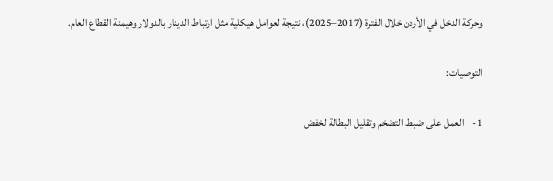وحركة الدخل في الأردن خلال الفترة (2017–2025)، نتيجة لعوامل هيكلية مثل ارتباط الدينار بالدولار وهيمنة القطاع العام.

التوصيات:

1-    العمل على ضبط التضخم وتقليل البطالة لخفض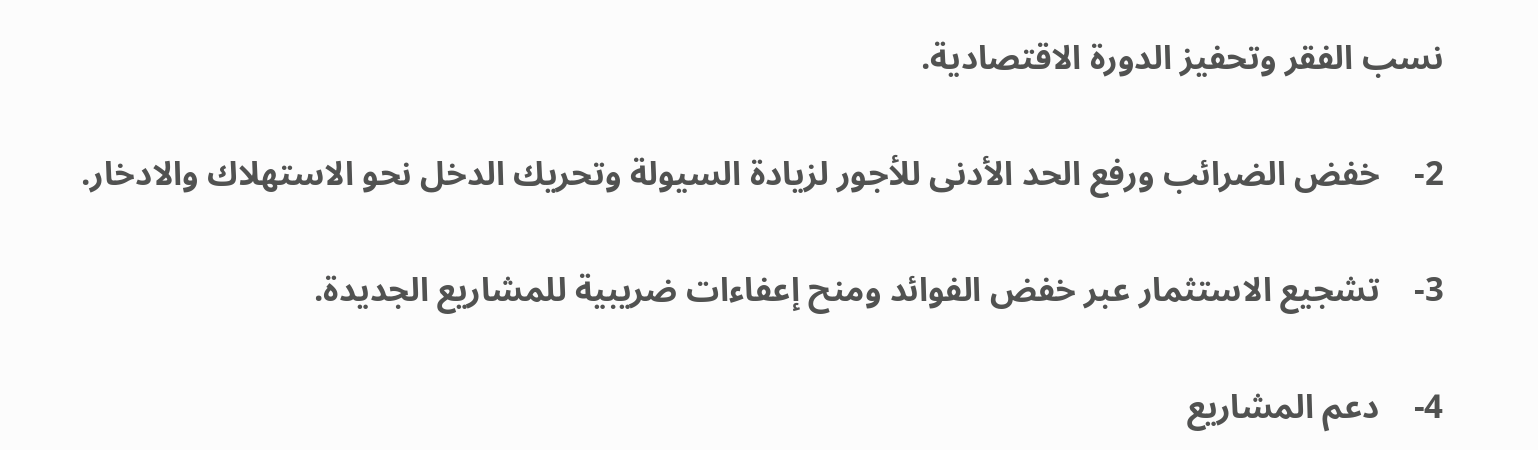نسب الفقر وتحفيز الدورة الاقتصادية.

2-    خفض الضرائب ورفع الحد الأدنى للأجور لزيادة السيولة وتحريك الدخل نحو الاستهلاك والادخار.

3-    تشجيع الاستثمار عبر خفض الفوائد ومنح إعفاءات ضريبية للمشاريع الجديدة.

4-    دعم المشاريع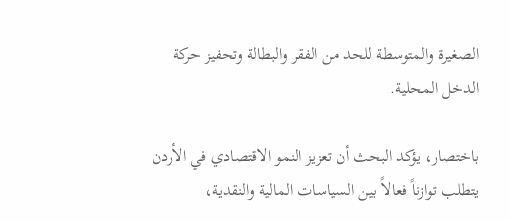الصغيرة والمتوسطة للحد من الفقر والبطالة وتحفيز حركة الدخل المحلية.

باختصار، يؤكد البحث أن تعزيز النمو الاقتصادي في الأردن يتطلب توازناً فعالاً بين السياسات المالية والنقدية،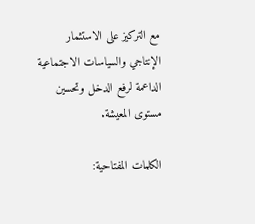مع التركيز على الاستثمار الإنتاجي والسياسات الاجتماعية الداعمة لرفع الدخل وتحسين مستوى المعيشة.

الكلمات المفتاحية: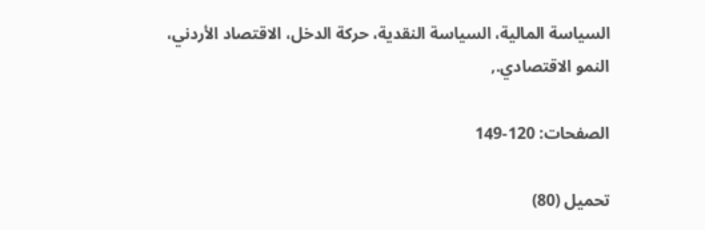السياسة المالية، السياسة النقدية، حركة الدخل، الاقتصاد الأردني، النمو الاقتصادي.,

الصفحات: 120-149

تحميل (80)